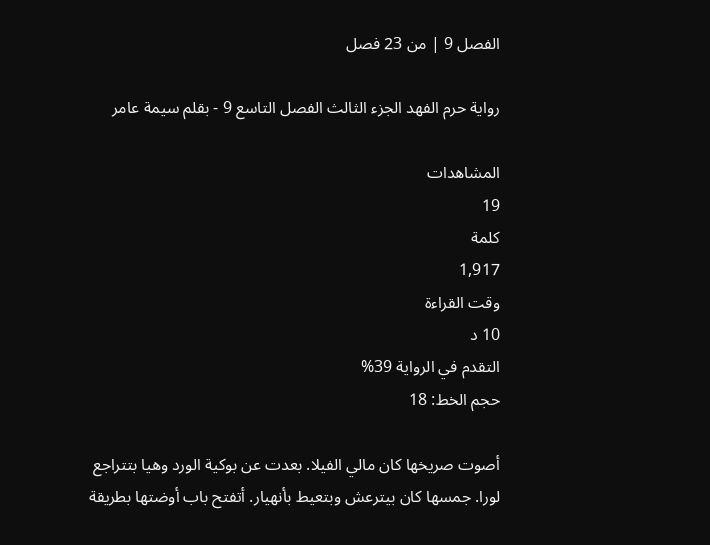الفصل 9 | من 23 فصل

رواية حرم الفهد الجزء الثالث الفصل التاسع 9 - بقلم سيمة عامر

المشاهدات
19
كلمة
1,917
وقت القراءة
10 د
التقدم في الرواية 39%
حجم الخط: 18

أصوت صريخها كان مالي الفيلا. بعدت عن بوكية الورد وهيا بتتراجع لورا. جمسها كان بيترعش وبتعيط بأنهيار. أتفتح باب أوضتها بطريقة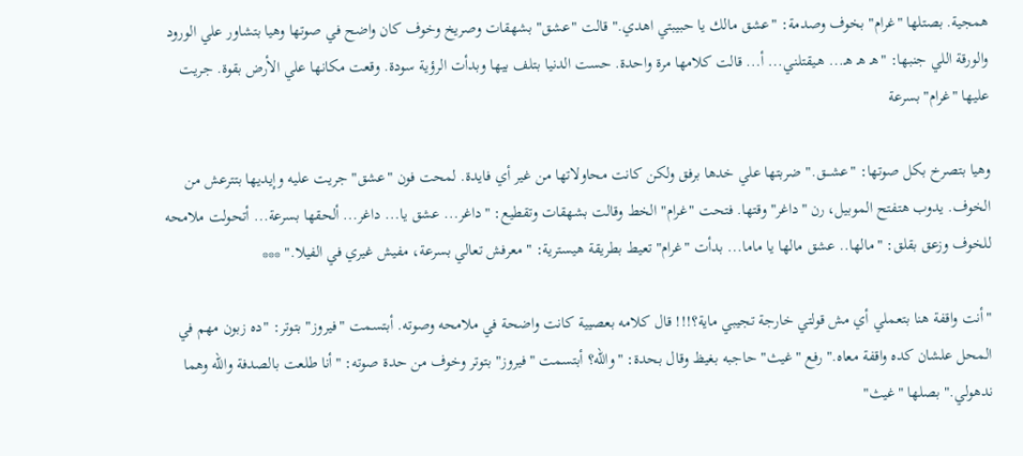همجية. بصتلها "غرام" بخوف وصدمة: "عشق مالك يا حبيبتي اهدي." قالت "عشق" بشهقات وصريخ وخوف كان واضح في صوتها وهيا بتشاور علي الورود والورقة اللي جنبها: "هـ هـ هـ... هـيقتلني... أ... قالت كلامها مرة واحدة. حست الدنيا بتلف بيها وبدأت الرؤية سودة. وقعت مكانها علي الأرض بقوة. جريت عليها "غرام" بسرعة

وهيا بتصرخ بكل صوتها: "عشـــق." ضربتها علي خدها برفق ولكن كانت محاولاتها من غير أي فايدة. لمحت فون "عشق" جريت عليه وإيديها بتترعش من الخوف. يدوب هتفتح الموبيل، رن "داغر" وقتها. فتحت "غرام" الخط وقالت بشهقات وتقطيع: "داغر... عشق يا... داغر... ألحقها بسرعة... أتحولت ملامحه للخوف وزعق بقلق: "مالها.. عشق مالها يا ماما... بدأت "غرام" تعيط بطريقة هيسترية: "معرفش تعالي بسرعة، مفيش غيري في الفيلا." ***

"أنت واقفة هنا بتعملي أي مش قولتي خارجة تجيبي ماية؟!!! قال كلامه بعصيية كانت واضحة في ملامحه وصوته. أبتسمت "فيروز" بتوتر: "ده زبون مهم في المحل علشان كده واقفة معاه." رفع "غيث" حاجبه بغيظ وقال بحدة: "والله؟ أبتسمت "فيروز" بتوتر وخوف من حدة صوته: "أنا طلعت بالصدفة والله وهما ندهولي." بصلها "غيث"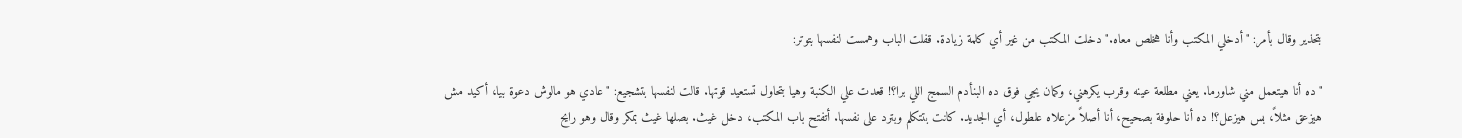بتحذير وقال بأمر: "أدخلي المكتب وأنا هخلص معاه." دخلت المكتب من غير أي كلمة زيادة. قفلت الباب وهمست لنفسها بتوتر:

"ده أنا هيتعمل مني شاورما. يعني مطلعة عينه وقرب يكرهني، وكمان يجي فوق ده البنأدم السمج اللي برا؟! قعدت علي الكنبة وهيا بتحاول تستعيد قوتها. قالت لنفسها بتشجيع: "عادي هو مالوش دعوة بيا، أكيد مش هيزعق مثلاً، بس هيزعل؟! ده أنا حلوفة بصحيح، أنا أصلاً مزعلاه علطول، أي الجديد. كانت بتتكلم وبترد على نفسها. أتفتح باب المكتب، دخل غيث. بصلها غيث بمكر وقال وهو رايح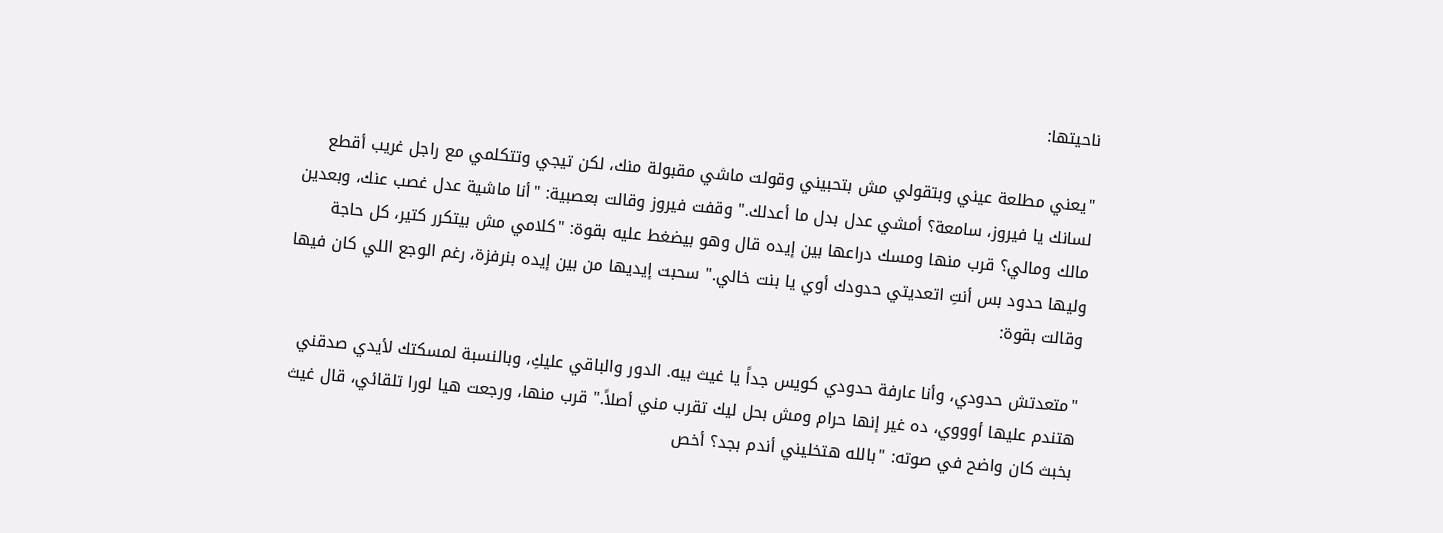ناحيتها:

"يعني مطلعة عيني وبتقولي مش بتحبيني وقولت ماشي مقبولة منك، لكن تيجي وتتكلمي مع راجل غريب أقطع لسانك يا فيروز، سامعة؟ أمشي عدل بدل ما أعدلك." وقفت فيروز وقالت بعصبية: "أنا ماشية عدل غصب عنك، وبعدين مالك ومالي؟ قرب منها ومسك دراعها بين إيده قال وهو بيضغط عليه بقوة: "كلامي مش بيتكرر كتير، كل حاجة وليها حدود بس أنتِ اتعديتي حدودك أوي يا بنت خالي." سحبت إيديها من بين إيده بنرفزة، رغم الوجع اللي كان فيها وقالت بقوة:

"متعدتش حدودي، وأنا عارفة حدودي كويس جداً يا غيث بيه. الدور والباقي عليكِ، وبالنسبة لمسكتك لأيدي صدقني هتندم عليها أوووي، ده غير إنها حرام ومش بحل ليك تقرب مني أصلاً." قرب منها، ورجعت هيا لورا تلقائي، قال غيث بخبث كان واضح في صوته: "بالله هتخليني أندم بجد؟ أخص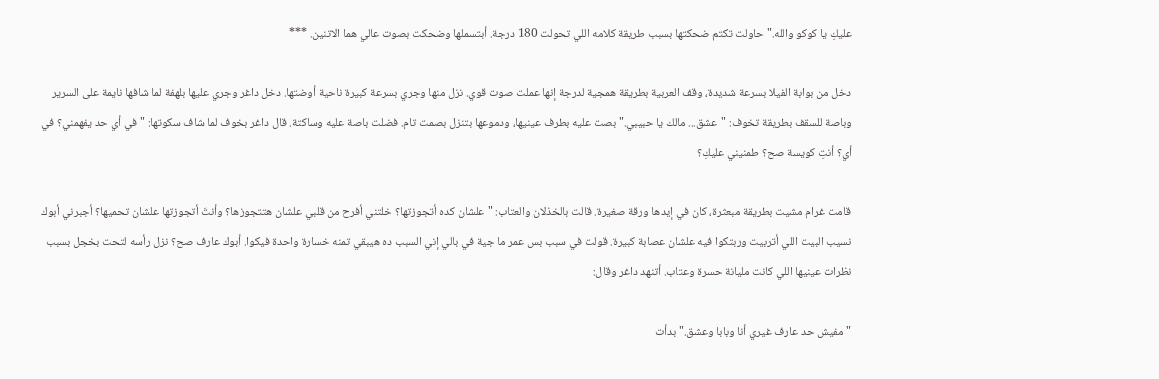عليكِ يا كوكو والله." حاولت تكتم ضحكتها بسبب طريقة كلامه اللي تحولت 180 درجة. أبتسملها وضحكت بصوت عالي هما الاتنين. ***

دخل من بوابة الفيلا بسرعة شديدة، وقف العربية بطريقة همجية لدرجة إنها عملت صوت قوي. نزل منها وجري بسرعة كبيرة ناحية أوضتها. دخل داغر وجري عليها بلهفة لما شافها نايمة على السرير وباصة للسقف بطريقة تخوف: "عشق... مالك يا حبيبي." بصت عليه بطرف عينيها، ودموعها بتنزل بصمت تام. فضلت باصة عليه وساكتة. قال داغر بخوف لما شاف سكوتها: "في أي حد يفهمني؟ في أي؟ أنتِ كويسة صح؟ طمنيني عليكِ؟

قامت غرام مشيت بطريقة مبعثرة، كان في إيدها ورقة صغيرة. قالت بالخذلان والعتاب: "علشان كده أتجوزتها؟ خلتني أفرح من قلبي علشان هتتجوزها؟ وأنتَ أتجوزتها علشان تحميها؟ أجبرني أبوك نسيب البيت اللي أتربيت وربتكوا فيه علشان عصابة كبيرة. قولت في سبب بس عمر ما جية في بالي إني السبب ده هيبقي تمنه خسارة واحدة فيكوا. أبوك عارف صح؟ نزل رأسه لتحت بخجل بسبب نظرات عينيها اللي كانت مليانة حسرة وعتاب. أتنهد داغر وقال:

"مفيش حد عارف غيري أنا وبابا وعشق." بدأت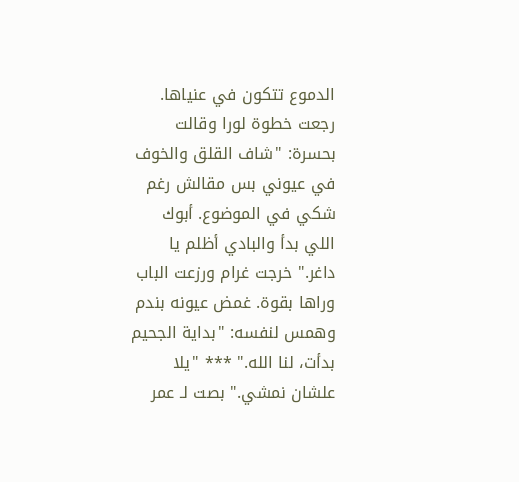الدموع تتكون في عنياها. رجعت خطوة لورا وقالت بحسرة: "شاف القلق والخوف في عيوني بس مقالش رغم شكي في الموضوع. أبوك اللي بدأ والبادي أظلم يا داغر." خرجت غرام ورزعت الباب وراها بقوة. غمض عيونه بندم وهمس لنفسه: "بداية الجحيم بدأت، لنا الله." *** "يلا علشان نمشي." بصت لـ عمر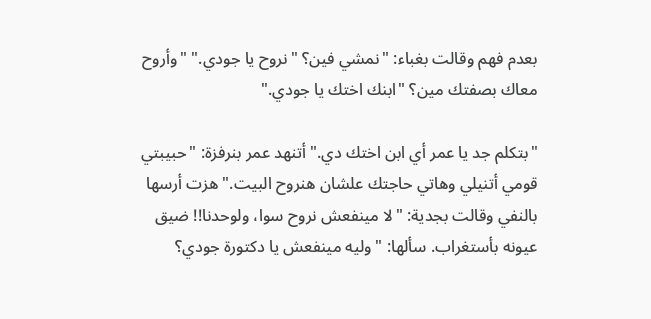بعدم فهم وقالت بغباء: "نمشي فين؟ "نروح يا جودي." "وأروح معاك بصفتك مين؟ "ابنك اختك يا جودي."

"بتكلم جد يا عمر أي ابن اختك دي." أتنهد عمر بنرفزة: "حبيبتي قومي أتنيلي وهاتي حاجتك علشان هنروح البيت." هزت أرسها بالنفي وقالت بجدية: "لا مينفعش نروح سوا، ولوحدنا!! ضيق عيونه بأستغراب. سألها: "وليه مينفعش يا دكتورة جودي؟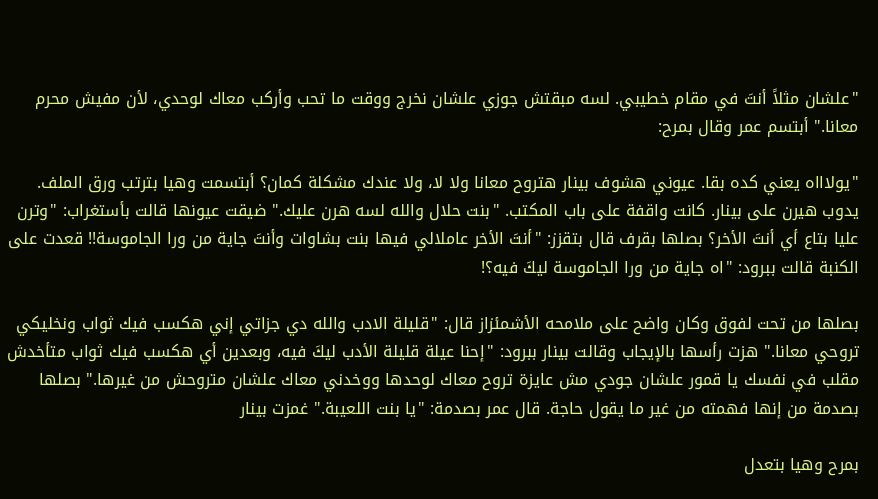"علشان مثلاً أنتَ في مقام خطيبي. لسه مبقتش جوزي علشان نخرج ووقت ما تحب وأركب معاك لوحدي، لأن مفيش محرم معانا." أبتسم عمر وقال بمرح:

"يولاااه يعني كده بقا. عيوني هشوف بينار هتروح معانا ولا لا، ولا عندك مشكلة كمان؟ أبتسمت وهيا بترتب ورق الملف. يدوب هيرن على بينار. كانت واقفة على باب المكتب. "بنت حلال والله لسه هرن عليك." ضيقت عيونها قالت بأستغراب: "وترن عليا بتاع أي أنتَ الأخر؟ بصلها بقرف قال بتقزز: "أنتَ الأخر عاملالي فيها بنت بشاوات وأنتَ جاية من ورا الجاموسة!! قعدت على الكنبة قالت ببرود: "اه جاية من ورا الجاموسة ليكَ فيه؟!

بصلها من تحت لفوق وكان واضح على ملامحه الأشمئزاز قال: "قليلة الادب والله دي جزاتي إني هكسب فيك ثواب ونخليكي تروحي معانا." هزت رأسها بالإيجاب وقالت بينار ببرود: "إحنا عيلة قليلة الأدب ليكَ فيه، وبعدين أي هكسب فيك ثواب متأخدش مقلب في نفسك يا قمور علشان جودي مش عايزة تروح معاك لوحدها ووخدني معاك علشان متروحش من غيرها." بصلها بصدمة من إنها فهمته من غير ما يقول حاجة. قال عمر بصدمة: "يا بنت اللعيبة." غمزت بينار

بمرح وهيا بتعدل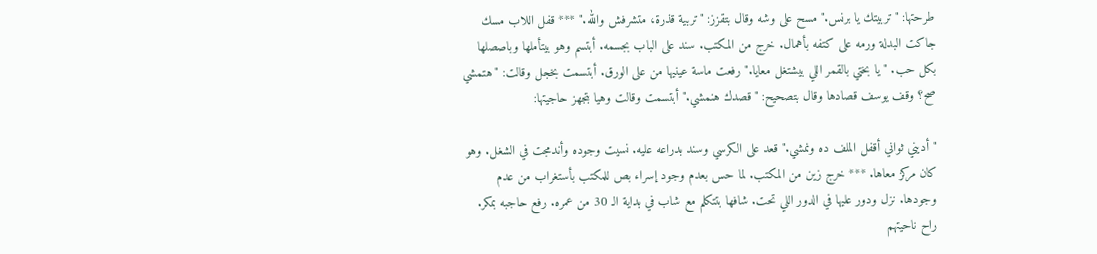طرحتها: "تربيتك يا برنس." مسح على وشه وقال بتقزز: "تربية قذرة، متشرفش والله." *** قفل اللاب مسك جاكت البدلة ورمه على كتفه بأهمال. خرج من المكتب. سند على الباب بجسمه. أبتسم وهو بيتأملها وباصصلها بكل حب. "يا بختي بالقمر اللي بيشتغل معايا." رفعت ماسة عينيها من على الورق. أبتسمت بخجل وقالت: "هتمشي صح؟ وقف يوسف قصادها وقال بتصحيح: "قصدك هنمشي." أبتسمت وقالت وهيا بتجهز حاجيتها:

"أديني ثواني أقفل الملف ده ونمشي." قعد على الكرسي وسند بدراعه عليه. نسيت وجوده وأندمجت في الشغل. وهو كان مركز معاها. *** خرج زين من المكتب. لما حس بعدم وجود إسراء بص للمكتب بأستغراب من عدم وجودها. نزل ودور عليها في الدور اللي تحت. شافها بتتكلم مع شاب في بداية الـ 30 من عمره. رفع حاجبه بمكر. راح ناحيتهم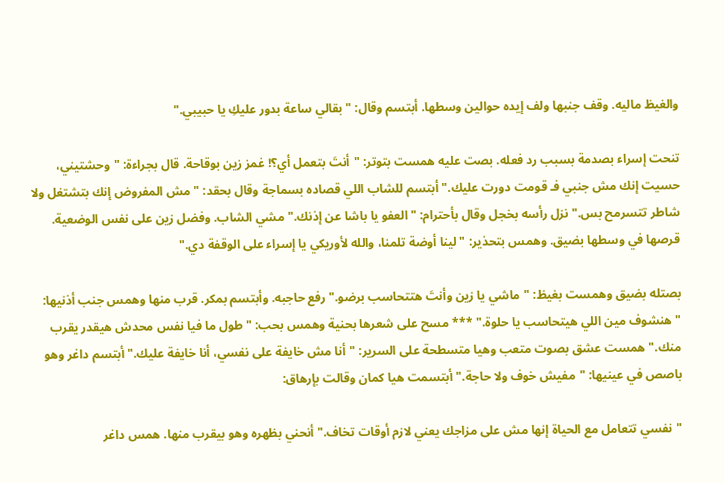والغيظ ماليه. وقف جنبها ولف إيده حوالين وسطها. أبتسم وقال: "بقالي ساعة بدور عليكِ يا حبيبي."

تنحت إسراء بصدمة بسبب رد فعله. بصت عليه همست بتوتر: "أنتَ بتعمل أي؟! غمز زين بوقاحة. قال بجراءة: "وحشتيني، حسيت إنك مش جنبي فـ قومت دورت عليك." أبتسم للشاب اللي قصاده بسماجة وقال بحقد: "مش المفروض إنك بتشتغل ولا شاطر تتسرمح بس." نزل رأسه بخجل وقال بأحترام: "العفو يا باشا عن إذنك." مشي الشاب. وفضل زين على نفس الوضعية. قرصها في وسطها بضيق. وهمس بتحذير: "لينا أوضة تلمنا، والله لأوريكي يا إسراء على الوقفة دي."

بصتله بضيق وهمست بغيظ: "ماشي يا زين وأنتَ هتتحاسب برضو." رفع حاجبه. وأبتسم بمكر. قرب منها وهمس جنب أذنيها: "هنشوف مين اللي هيتحاسب يا حلوة." *** مسح على شعرها بحنية وهمس بحب: "طول ما فيا نفس محدش هيقدر يقرب منك." همست عشق بصوت متعب وهيا متسطحة على السرير: "أنا مش خايفة على نفسي، أنا خايفة عليك." أبتسم داغر وهو باصص في عينيها: "مفيش خوف ولا حاجة." أبتسمت هيا كمان وقالت بإرهاق:

"نفسي تتعامل مع الحياة إنها مش على مزاجك يعني لازم أوقات تخاف." أنحني بظهره وهو بيقرب منها. همس داغر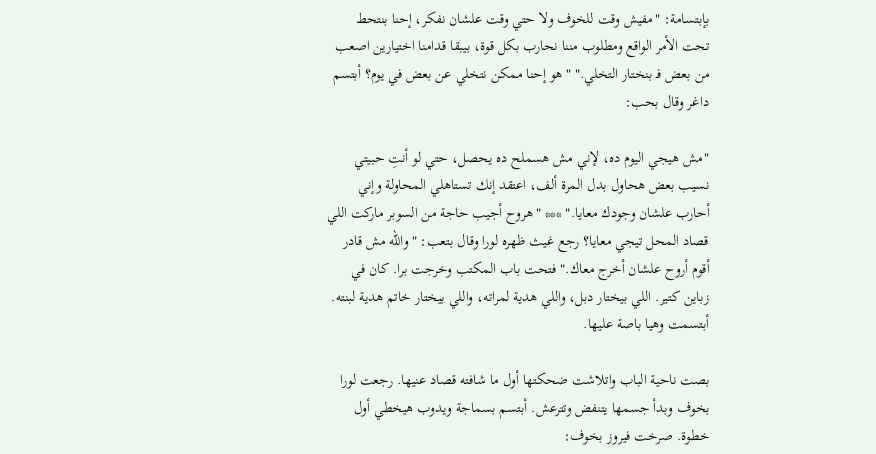بإبتسامة: "مفيش وقت للخوف ولا حتي وقت علشان نفكر، إحنا بنتحط تحت الأمر الواقع ومطلوب مننا نحارب بكل قوة، بيبقا قدامنا اختيارين اصعب من بعض فـ بنختار التخلي." "هو إحنا ممكن نتخلي عن بعض في يوم؟ أبتسم داغر وقال بحب:

"مش هيجي اليوم ده، لإني مش هسملح ده يحصل، حتي لو أنتِ حبيتي نسيب بعض هحاول بدل المرة ألف، اعتقد إنك تستاهلي المحاولة وإني أحارب علشان وجودك معايا." *** "هروح أجيب حاجة من السوبر ماركت اللي قصاد المحل تيجي معايا؟ رجع غيث ظهره لورا وقال بتعب: "والله مش قادر أقوم أروح علشان أخرج معاك." فتحت باب المكتب وخرجت برا. كان في زباين كتير. اللي بيختار دبل، واللي هدية لمراته، واللي بيختار خاتم هدية لبنته. أبتسمت وهيا باصة عليها.

بصت ناحية الباب واتلاشت ضحكتها أول ما شافته قصاد عنيها. رجعت لورا بخوف وبدأ جسمها يتنفض وتترعش. أبتسم بسماجة ويدوب هيخطي أول خطوة. صرخت فيروز بخوف: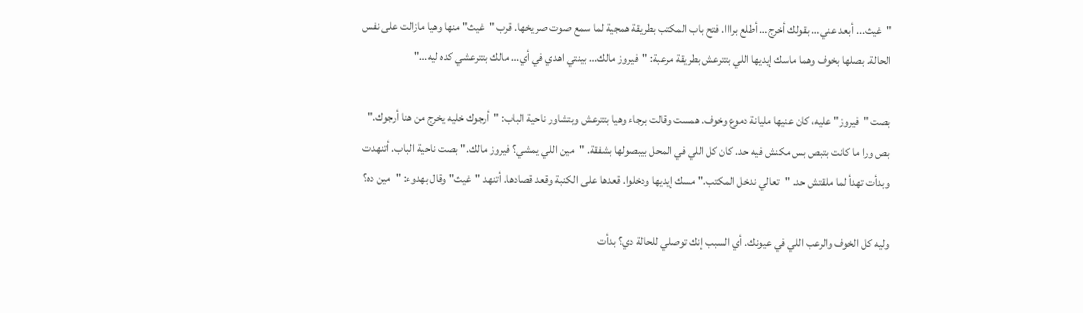"غيث... أبعد عني… بقولك أخرج… أطلع برااا. فتح باب المكتب بطريقة همجية لما سمع صوت صريخها. قرب "غيث" منها وهيا مازالت على نفس الحالة. بصلها بخوف وهما ماسك إيديها اللي بتترعش بطريقة مرعبة: "فيروز مالك… بينتي اهدي في أي… مالك بتترعشي كده ليه…"

بصت "فيروز" عليه، كان عنيها مليانة دموع وخوف. همست وقالت برجاء وهيا بتترعش وبتشاور ناحية الباب: "أرجوك خليه يخرج من هنا أرجوك." بص ورا ما كانت بتبص بس مكنش فيه حد. كان كل اللي في المحل بيبصولها بشفقة. "مين اللي يمشي؟ فيروز مالك." بصت ناحية الباب. أتنهدت وبدأت تهدأ لما ملقتش حد. "تعالي ندخل المكتب." مسك إيديها ودخلوا. قعدها على الكنبة وقعد قصادها. أتنهد "غيث" وقال بهدوء: "مين ده؟

وليه كل الخوف والرعب اللي في عيونك. أي السبب إنك توصلي للحالة دي؟ بدأت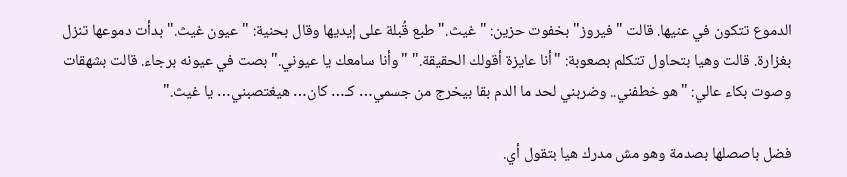الدموع تتكون في عنيها. قالت "فيروز" بخفوت حزين: "غيث." طبع قُبلة على إيديها وقال بحنية: "عيون غيث." بدأت دموعها تنزل بغزارة. قالت وهيا بتحاول تتكلم بصعوبة: "أنا عايزة أقولك الحقيقة." "وأنا سامعك يا عيوني." بصت في عيونه برجاء. قالت بشهقات وصوت بكاء عالي: "هو خطفني.. وضربني لحد ما الدم بقا بيخرج من جسمي… كـ… كان… هيغتصبني… يا غيث."

فضل باصصلها بصدمة وهو مش مدرك هيا بتقول أي.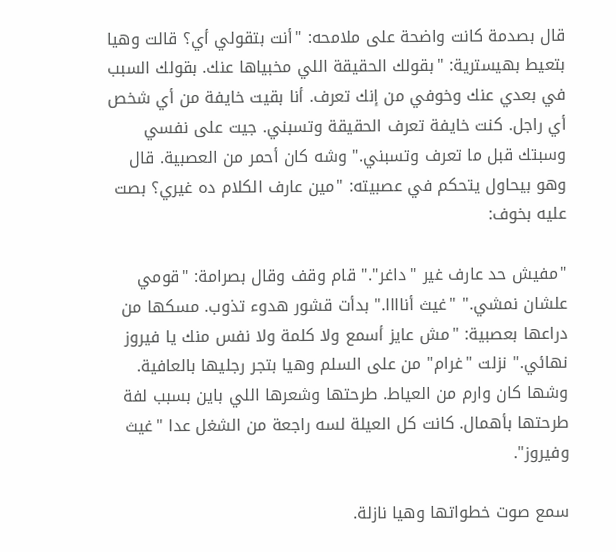قال بصدمة كانت واضحة على ملامحه: "أنت بتقولي أي؟ قالت وهيا بتعيط بهيسترية: "بقولك الحقيقة اللي مخبياها عنك. بقولك السبب في بعدي عنك وخوفي من إنك تعرف. أنا بقيت خايفة من أي شخص أي راجل. كنت خايفة تعرف الحقيقة وتسبني. جيت على نفسي وسبتك قبل ما تعرف وتسبني." وشه كان أحمر من العصبية. قال وهو بيحاول يتحكم في عصبيته: "مين عارف الكلام ده غيري؟ بصت عليه بخوف:

"مفيش حد عارف غير "داغر"." قام وقف وقال بصرامة: "قومي علشان نمشي." "غيث أناااا." بدأت قشور هدوء تذوب. مسكها من دراعها بعصبية: "مش عايز أسمع ولا كلمة ولا نفس منك يا فيروز نهائي." نزلت "غرام" من على السلم وهيا بتجر رجليها بالعافية. وشها كان وارم من العياط. طرحتها وشعرها اللي باين بسبب لفة طرحتها بأهمال. كانت كل العيلة لسه راجعة من الشغل عدا "غيث وفيروز".

سمع صوت خطواتها وهيا نازلة.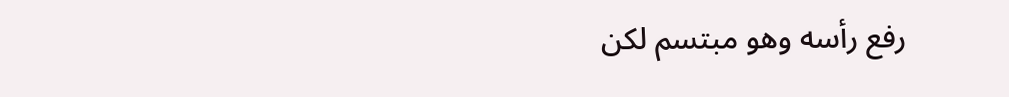رفع رأسه وهو مبتسم لكن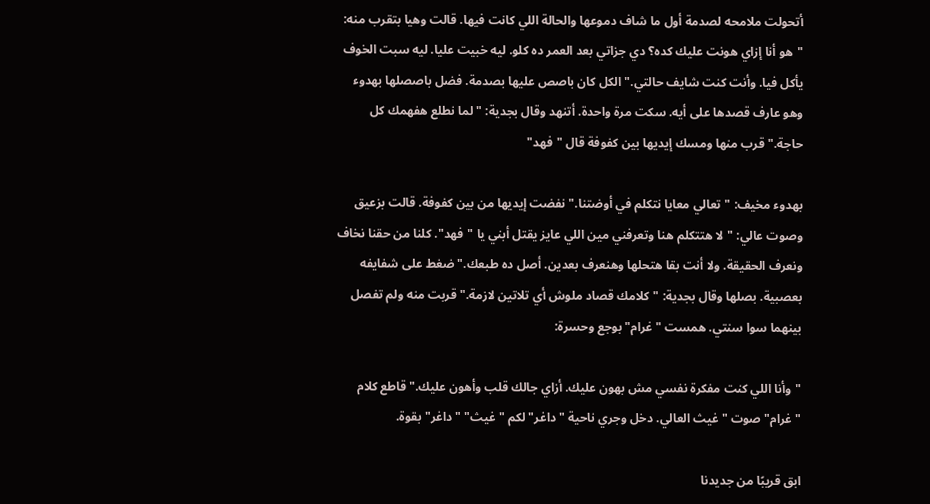أتحولت ملامحه لصدمة أول ما شاف دموعها والحالة اللي كانت فيها. قالت وهيا بتقرب منه: "هو أنا إزاي هونت عليك كده؟ دي جزاتي بعد العمر ده كلو. ليه خبيت عليا. ليه سبت الخوف يأكل فيا. وأنت كنت شايف حالتي." الكل كان باصص عليها بصدمة. فضل باصصلها بهدوء وهو عارف قصدها على أيه. سكت مرة واحدة. أتنهد وقال بجدية: "لما نطلع هفهمك كل حاجة." قرب منها ومسك إيديها بين كفوفة قال "فهد"

بهدوء مخيف: "تعالي معايا نتكلم في أوضتنا." نفضت إيديها من بين كفوفة. قالت بزعيق وصوت عالي: "لا هتتكلم هنا وتعرفني مين اللي عايز يقتل أبني يا "فهد". كلنا من حقنا نخاف ونعرف الحقيقة. ولا أنت بقا هتحلها وهنعرف بعدين. أصل ده طبعك." ضغط على شفايفه بعصبية. بصلها وقال بجدية: "كلامك قصاد ملوش أي تلاتين لازمة." قربت منه ولم تفصل بينهما سوا سنتي. همست "غرام" بوجع وحسرة:

"وأنا اللي كنت مفكرة نفسي مش بهون عليك. أزاي جالك قلب وأهون عليك." قاطع كلام "غرام" صوت "غيث العالي. دخل وجري ناحية "داغر" لكم "غيث" "داغر" بقوة.

ابق قريبًا من جديدنا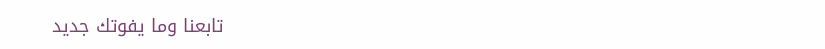تابعنا وما يفوتك جديد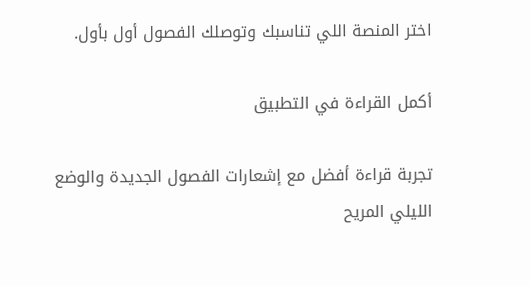اختر المنصة اللي تناسبك وتوصلك الفصول أول بأول.

أكمل القراءة في التطبيق

تجربة قراءة أفضل مع إشعارات الفصول الجديدة والوضع الليلي المريح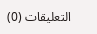التعليقات (0)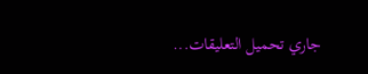جاري تحميل التعليقات...